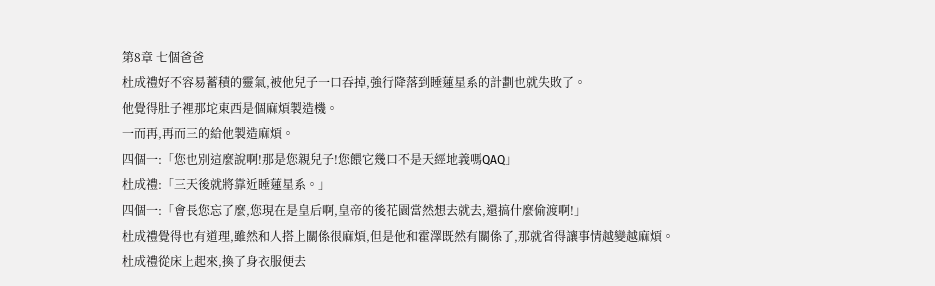第8章 七個爸爸
杜成禮好不容易蓄積的靈氣,被他兒子一口吞掉,強行降落到睡蓮星系的計劃也就失敗了。
他覺得肚子裡那坨東西是個麻煩製造機。
一而再,再而三的給他製造麻煩。
四個一:「您也別這麼說啊!那是您親兒子!您餵它幾口不是天經地義嗎QAQ」
杜成禮:「三天後就將靠近睡蓮星系。」
四個一:「會長您忘了麼,您現在是皇后啊,皇帝的後花園當然想去就去,還搞什麼偷渡啊!」
杜成禮覺得也有道理,雖然和人搭上關係很麻煩,但是他和霍澤既然有關係了,那就省得讓事情越變越麻煩。
杜成禮從床上起來,換了身衣服便去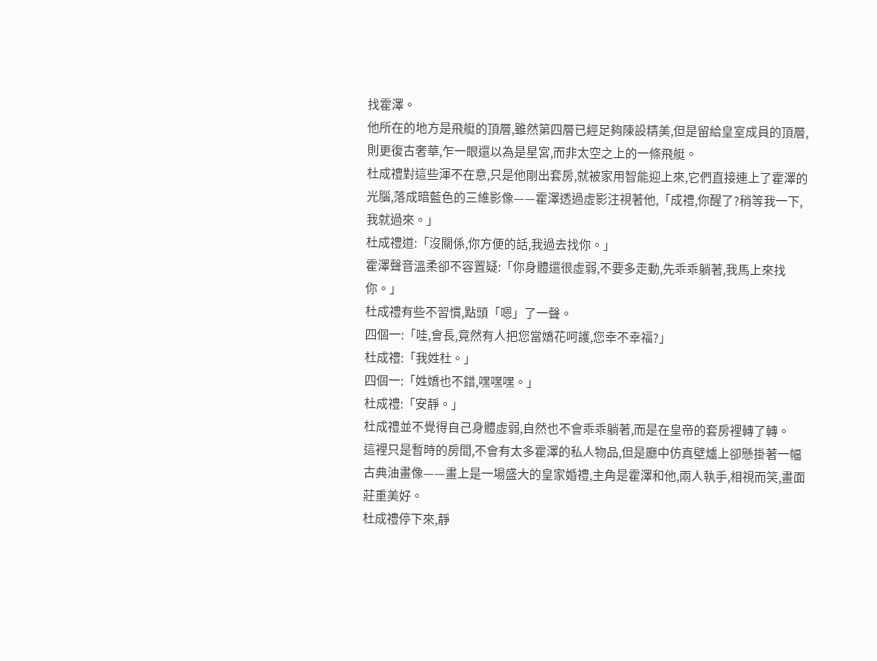找霍澤。
他所在的地方是飛艇的頂層,雖然第四層已經足夠陳設精美,但是留給皇室成員的頂層,則更復古奢華,乍一眼還以為是星宮,而非太空之上的一條飛艇。
杜成禮對這些渾不在意,只是他剛出套房,就被家用智能迎上來,它們直接連上了霍澤的光腦,落成暗藍色的三維影像——霍澤透過虛影注視著他,「成禮,你醒了?稍等我一下,我就過來。」
杜成禮道:「沒關係,你方便的話,我過去找你。」
霍澤聲音溫柔卻不容置疑:「你身體還很虛弱,不要多走動,先乖乖躺著,我馬上來找你。」
杜成禮有些不習慣,點頭「嗯」了一聲。
四個一:「哇,會長,竟然有人把您當嬌花呵護,您幸不幸福?」
杜成禮:「我姓杜。」
四個一:「姓嬌也不錯,嘿嘿嘿。」
杜成禮:「安靜。」
杜成禮並不覺得自己身體虛弱,自然也不會乖乖躺著,而是在皇帝的套房裡轉了轉。
這裡只是暫時的房間,不會有太多霍澤的私人物品,但是廳中仿真壁爐上卻懸掛著一幅古典油畫像——畫上是一場盛大的皇家婚禮,主角是霍澤和他,兩人執手,相視而笑,畫面莊重美好。
杜成禮停下來,靜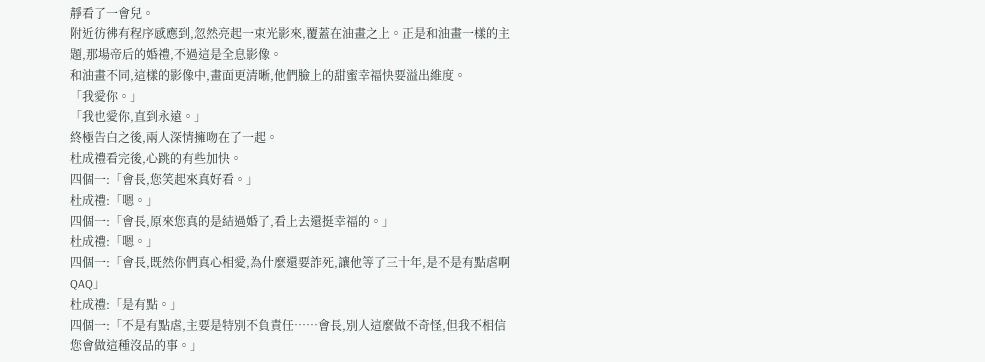靜看了一會兒。
附近彷彿有程序感應到,忽然亮起一束光影來,覆蓋在油畫之上。正是和油畫一樣的主題,那場帝后的婚禮,不過這是全息影像。
和油畫不同,這樣的影像中,畫面更清晰,他們臉上的甜蜜幸福快要溢出維度。
「我愛你。」
「我也愛你,直到永遠。」
終極告白之後,兩人深情擁吻在了一起。
杜成禮看完後,心跳的有些加快。
四個一:「會長,您笑起來真好看。」
杜成禮:「嗯。」
四個一:「會長,原來您真的是結過婚了,看上去還挺幸福的。」
杜成禮:「嗯。」
四個一:「會長,既然你們真心相愛,為什麼還要詐死,讓他等了三十年,是不是有點虐啊QAQ」
杜成禮:「是有點。」
四個一:「不是有點虐,主要是特別不負責任……會長,別人這麼做不奇怪,但我不相信您會做這種沒品的事。」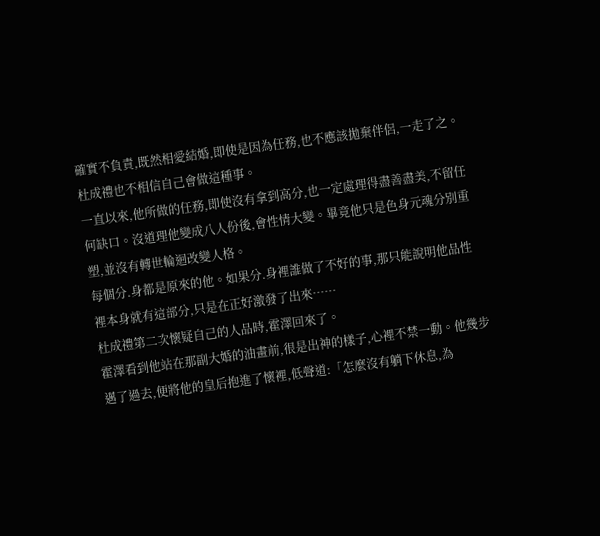確實不負責,既然相愛結婚,即使是因為任務,也不應該拋棄伴侶,一走了之。
杜成禮也不相信自己會做這種事。
一直以來,他所做的任務,即使沒有拿到高分,也一定處理得盡善盡美,不留任何缺口。沒道理他變成八人份後,會性情大變。畢竟他只是色身元魂分別重塑,並沒有轉世輪迴改變人格。
每個分.身都是原來的他。如果分.身裡誰做了不好的事,那只能說明他品性裡本身就有這部分,只是在正好激發了出來……
杜成禮第二次懷疑自己的人品時,霍澤回來了。
霍澤看到他站在那副大婚的油畫前,很是出神的樣子,心裡不禁一動。他幾步邁了過去,便將他的皇后抱進了懷裡,低聲道:「怎麼沒有躺下休息,為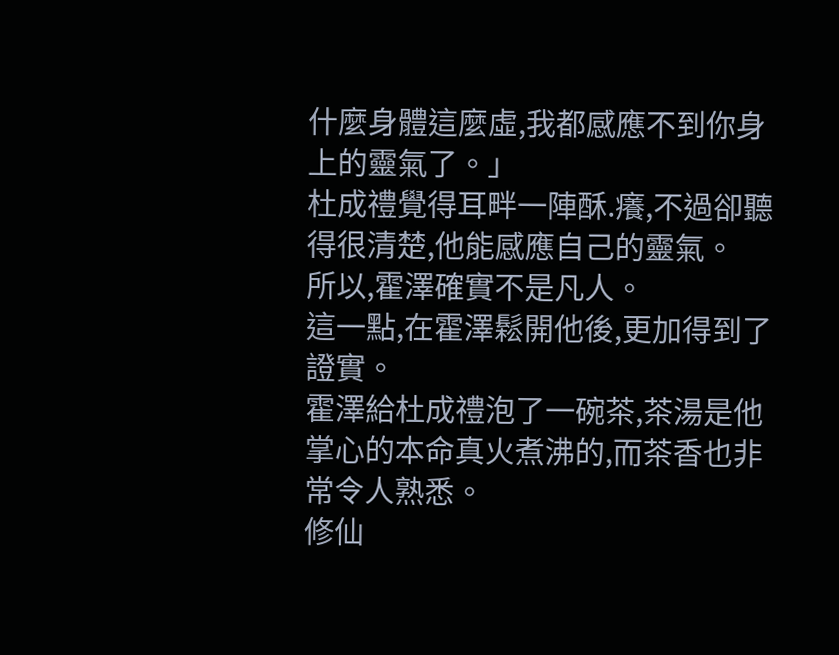什麼身體這麼虛,我都感應不到你身上的靈氣了。」
杜成禮覺得耳畔一陣酥.癢,不過卻聽得很清楚,他能感應自己的靈氣。
所以,霍澤確實不是凡人。
這一點,在霍澤鬆開他後,更加得到了證實。
霍澤給杜成禮泡了一碗茶,茶湯是他掌心的本命真火煮沸的,而茶香也非常令人熟悉。
修仙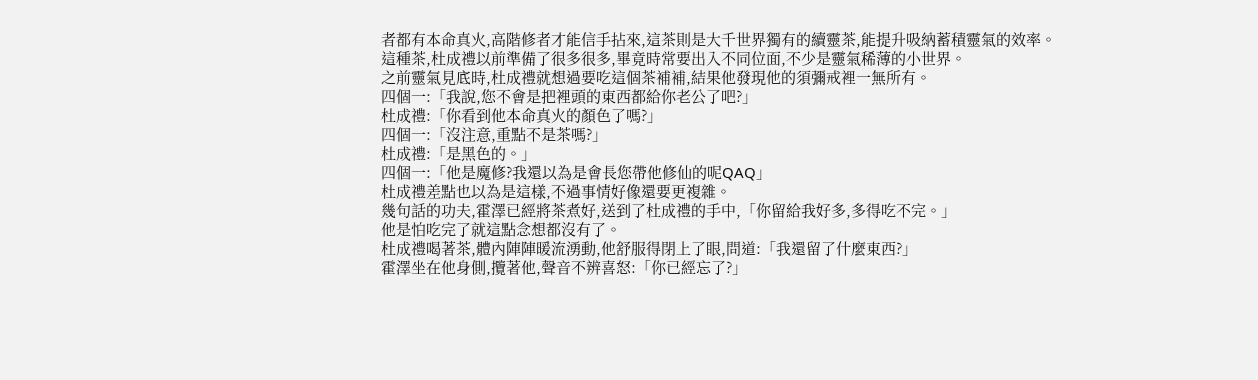者都有本命真火,高階修者才能信手拈來,這茶則是大千世界獨有的續靈茶,能提升吸納蓄積靈氣的效率。
這種茶,杜成禮以前準備了很多很多,畢竟時常要出入不同位面,不少是靈氣稀薄的小世界。
之前靈氣見底時,杜成禮就想過要吃這個茶補補,結果他發現他的須彌戒裡一無所有。
四個一:「我說,您不會是把裡頭的東西都給你老公了吧?」
杜成禮:「你看到他本命真火的顏色了嗎?」
四個一:「沒注意,重點不是茶嗎?」
杜成禮:「是黑色的。」
四個一:「他是魔修?我還以為是會長您帶他修仙的呢QAQ」
杜成禮差點也以為是這樣,不過事情好像還要更複雜。
幾句話的功夫,霍澤已經將茶煮好,送到了杜成禮的手中,「你留給我好多,多得吃不完。」
他是怕吃完了就這點念想都沒有了。
杜成禮喝著茶,體內陣陣暖流湧動,他舒服得閉上了眼,問道:「我還留了什麼東西?」
霍澤坐在他身側,攬著他,聲音不辨喜怒:「你已經忘了?」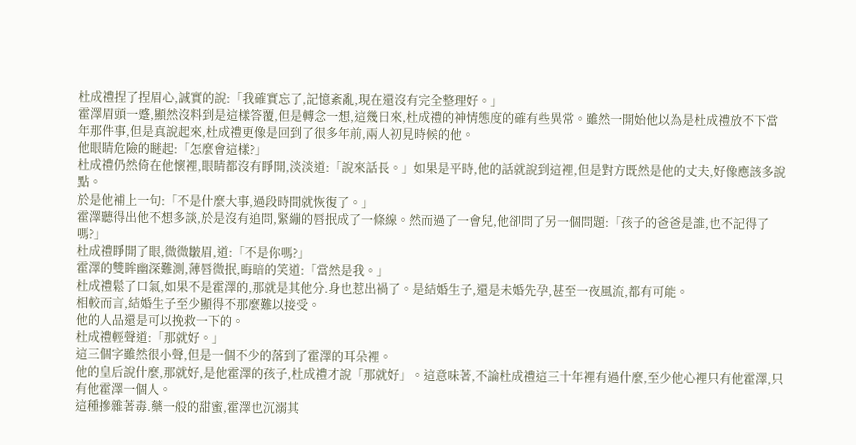杜成禮捏了捏眉心,誠實的說:「我確實忘了,記憶紊亂,現在還沒有完全整理好。」
霍澤眉頭一蹙,顯然沒料到是這樣答覆,但是轉念一想,這幾日來,杜成禮的神情態度的確有些異常。雖然一開始他以為是杜成禮放不下當年那件事,但是真說起來,杜成禮更像是回到了很多年前,兩人初見時候的他。
他眼睛危險的瞇起:「怎麼會這樣?」
杜成禮仍然倚在他懷裡,眼睛都沒有睜開,淡淡道:「說來話長。」如果是平時,他的話就說到這裡,但是對方既然是他的丈夫,好像應該多說點。
於是他補上一句:「不是什麼大事,過段時間就恢復了。」
霍澤聽得出他不想多談,於是沒有追問,緊繃的唇抿成了一條線。然而過了一會兒,他卻問了另一個問題:「孩子的爸爸是誰,也不記得了嗎?」
杜成禮睜開了眼,微微皺眉,道:「不是你嗎?」
霍澤的雙眸幽深難測,薄唇微抿,晦暗的笑道:「當然是我。」
杜成禮鬆了口氣,如果不是霍澤的,那就是其他分.身也惹出禍了。是結婚生子,還是未婚先孕,甚至一夜風流,都有可能。
相較而言,結婚生子至少顯得不那麼難以接受。
他的人品還是可以挽救一下的。
杜成禮輕聲道:「那就好。」
這三個字雖然很小聲,但是一個不少的落到了霍澤的耳朵裡。
他的皇后說什麼,那就好,是他霍澤的孩子,杜成禮才說「那就好」。這意味著,不論杜成禮這三十年裡有過什麼,至少他心裡只有他霍澤,只有他霍澤一個人。
這種摻雜著毒.藥一般的甜蜜,霍澤也沉溺其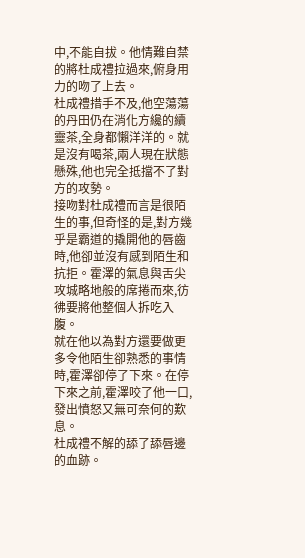中,不能自拔。他情難自禁的將杜成禮拉過來,俯身用力的吻了上去。
杜成禮措手不及,他空蕩蕩的丹田仍在消化方纔的續靈茶,全身都懶洋洋的。就是沒有喝茶,兩人現在狀態懸殊,他也完全抵擋不了對方的攻勢。
接吻對杜成禮而言是很陌生的事,但奇怪的是,對方幾乎是霸道的撬開他的唇齒時,他卻並沒有感到陌生和抗拒。霍澤的氣息與舌尖攻城略地般的席捲而來,彷彿要將他整個人拆吃入腹。
就在他以為對方還要做更多令他陌生卻熟悉的事情時,霍澤卻停了下來。在停下來之前,霍澤咬了他一口,發出憤怒又無可奈何的歎息。
杜成禮不解的舔了舔唇邊的血跡。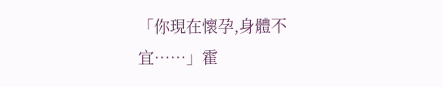「你現在懷孕,身體不宜……」霍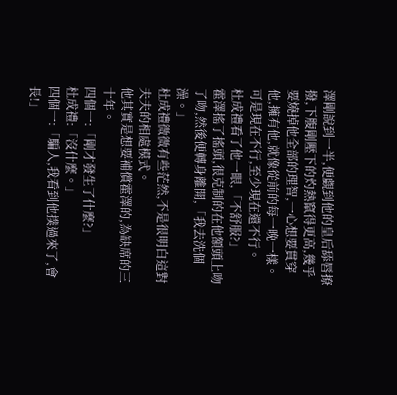澤剛說到一半,便覷到他的皇后舔唇撩撥,下腹剛壓下的灼熱竄得更高,幾乎要燒掉他全部的理智,一心想要貫穿他,擁有他,就像從前的每一晚一樣。
可是現在不行,至少現在還不行。
杜成禮看了他一眼,「不舒服?」
霍澤搖了搖頭,很克制的在他額頭上吻了吻,然後便轉身離開,「我去洗個澡。」
杜成禮微微有些茫然,不是很明白這對夫夫的相處模式。
他其實是想要補償霍澤的,為缺席的三十年。
四個一:「剛才發生了什麼?」
杜成禮:「沒什麼。」
四個一:「騙人,我看到他撲過來了,會長!」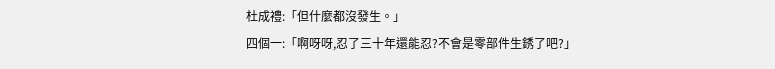杜成禮:「但什麼都沒發生。」
四個一:「啊呀呀,忍了三十年還能忍?不會是零部件生銹了吧?」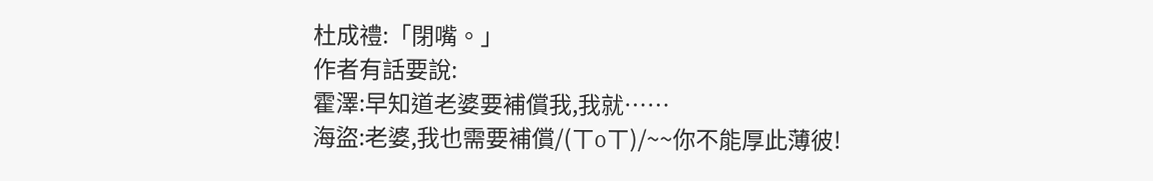杜成禮:「閉嘴。」
作者有話要說:
霍澤:早知道老婆要補償我,我就……
海盜:老婆,我也需要補償/(ㄒoㄒ)/~~你不能厚此薄彼!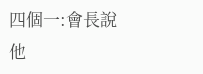四個一:會長說他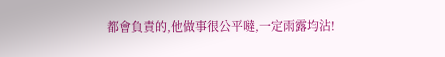都會負責的,他做事很公平噠,一定雨露均沾!